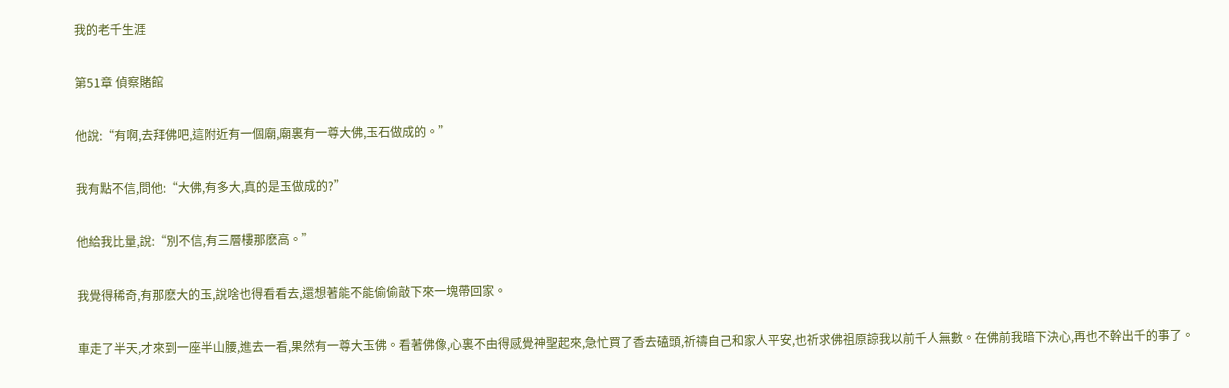我的老千生涯

第51章 偵察賭館

他說:“有啊,去拜佛吧,這附近有一個廟,廟裏有一尊大佛,玉石做成的。”

我有點不信,問他:“大佛,有多大,真的是玉做成的?”

他給我比量,說:“別不信,有三層樓那麽高。”

我覺得稀奇,有那麽大的玉,說啥也得看看去,還想著能不能偷偷敲下來一塊帶回家。

車走了半天,才來到一座半山腰,進去一看,果然有一尊大玉佛。看著佛像,心裏不由得感覺神聖起來,急忙買了香去磕頭,祈禱自己和家人平安,也祈求佛祖原諒我以前千人無數。在佛前我暗下決心,再也不幹出千的事了。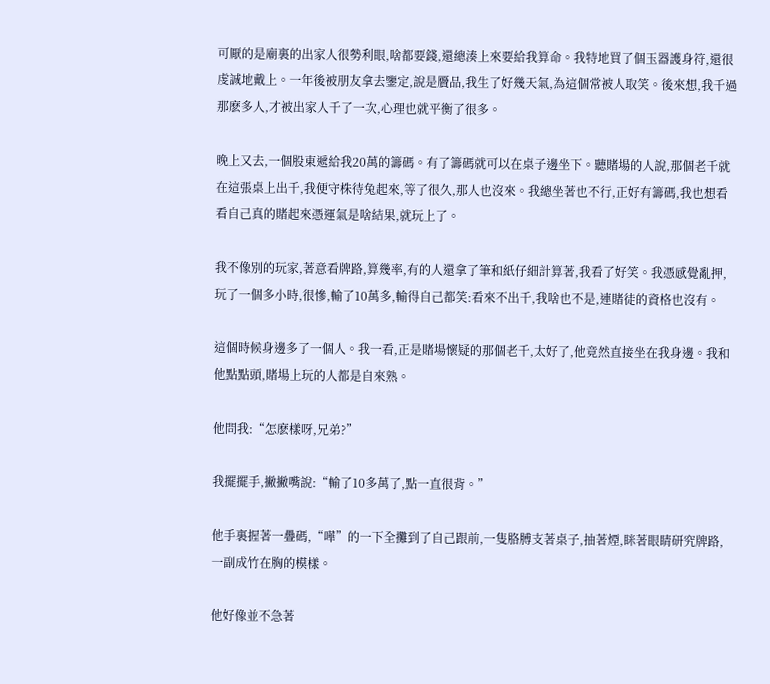可厭的是廟裏的出家人很勢利眼,啥都要錢,還總湊上來要給我算命。我特地買了個玉器護身符,還很虔誠地戴上。一年後被朋友拿去鑒定,說是贗品,我生了好幾天氣,為這個常被人取笑。後來想,我千過那麽多人,才被出家人千了一次,心理也就平衡了很多。

晚上又去,一個股東遞給我20萬的籌碼。有了籌碼就可以在桌子邊坐下。聽賭場的人說,那個老千就在這張桌上出千,我便守株待兔起來,等了很久,那人也沒來。我總坐著也不行,正好有籌碼,我也想看看自己真的賭起來憑運氣是啥結果,就玩上了。

我不像別的玩家,著意看牌路,算幾率,有的人還拿了筆和紙仔細計算著,我看了好笑。我憑感覺亂押,玩了一個多小時,很慘,輸了10萬多,輸得自己都笑:看來不出千,我啥也不是,連賭徒的資格也沒有。

這個時候身邊多了一個人。我一看,正是賭場懷疑的那個老千,太好了,他竟然直接坐在我身邊。我和他點點頭,賭場上玩的人都是自來熟。

他問我:“怎麽樣呀,兄弟?”

我擺擺手,撇撇嘴說:“輸了10多萬了,點一直很背。”

他手裏握著一疊碼,“嘩”的一下全攤到了自己跟前,一隻胳膊支著桌子,抽著煙,眯著眼睛研究牌路,一副成竹在胸的模樣。

他好像並不急著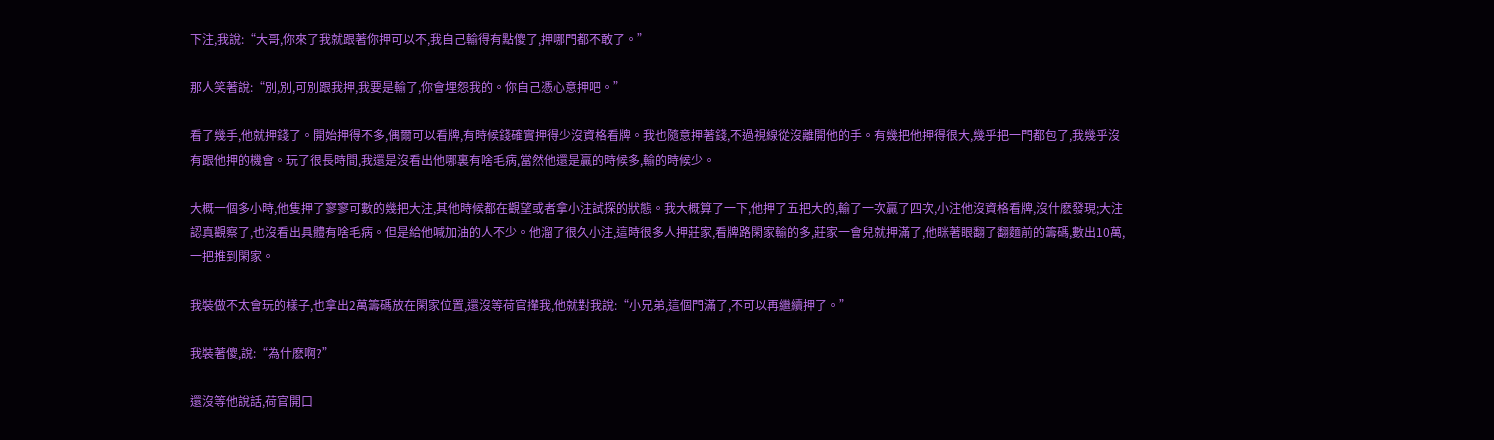下注,我說:“大哥,你來了我就跟著你押可以不,我自己輸得有點傻了,押哪門都不敢了。”

那人笑著說:“別,別,可別跟我押,我要是輸了,你會埋怨我的。你自己憑心意押吧。”

看了幾手,他就押錢了。開始押得不多,偶爾可以看牌,有時候錢確實押得少沒資格看牌。我也隨意押著錢,不過視線從沒離開他的手。有幾把他押得很大,幾乎把一門都包了,我幾乎沒有跟他押的機會。玩了很長時間,我還是沒看出他哪裏有啥毛病,當然他還是贏的時候多,輸的時候少。

大概一個多小時,他隻押了寥寥可數的幾把大注,其他時候都在觀望或者拿小注試探的狀態。我大概算了一下,他押了五把大的,輸了一次贏了四次,小注他沒資格看牌,沒什麽發現;大注認真觀察了,也沒看出具體有啥毛病。但是給他喊加油的人不少。他溜了很久小注,這時很多人押莊家,看牌路閑家輸的多,莊家一會兒就押滿了,他眯著眼翻了翻麵前的籌碼,數出10萬,一把推到閑家。

我裝做不太會玩的樣子,也拿出2萬籌碼放在閑家位置,還沒等荷官攆我,他就對我說:“小兄弟,這個門滿了,不可以再繼續押了。”

我裝著傻,說:“為什麽啊?”

還沒等他說話,荷官開口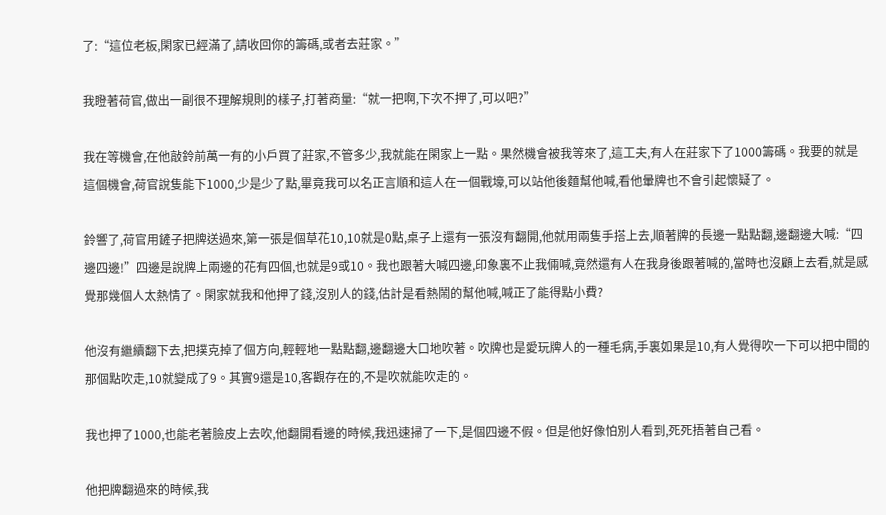了:“這位老板,閑家已經滿了,請收回你的籌碼,或者去莊家。”

我瞪著荷官,做出一副很不理解規則的樣子,打著商量:“就一把啊,下次不押了,可以吧?”

我在等機會,在他敲鈴前萬一有的小戶買了莊家,不管多少,我就能在閑家上一點。果然機會被我等來了,這工夫,有人在莊家下了1000籌碼。我要的就是這個機會,荷官說隻能下1000,少是少了點,畢竟我可以名正言順和這人在一個戰壕,可以站他後麵幫他喊,看他暈牌也不會引起懷疑了。

鈴響了,荷官用鏟子把牌送過來,第一張是個草花10,10就是0點,桌子上還有一張沒有翻開,他就用兩隻手搭上去,順著牌的長邊一點點翻,邊翻邊大喊:“四邊四邊!”四邊是說牌上兩邊的花有四個,也就是9或10。我也跟著大喊四邊,印象裏不止我倆喊,竟然還有人在我身後跟著喊的,當時也沒顧上去看,就是感覺那幾個人太熱情了。閑家就我和他押了錢,沒別人的錢,估計是看熱鬧的幫他喊,喊正了能得點小費?

他沒有繼續翻下去,把撲克掉了個方向,輕輕地一點點翻,邊翻邊大口地吹著。吹牌也是愛玩牌人的一種毛病,手裏如果是10,有人覺得吹一下可以把中間的那個點吹走,10就變成了9。其實9還是10,客觀存在的,不是吹就能吹走的。

我也押了1000,也能老著臉皮上去吹,他翻開看邊的時候,我迅速掃了一下,是個四邊不假。但是他好像怕別人看到,死死捂著自己看。

他把牌翻過來的時候,我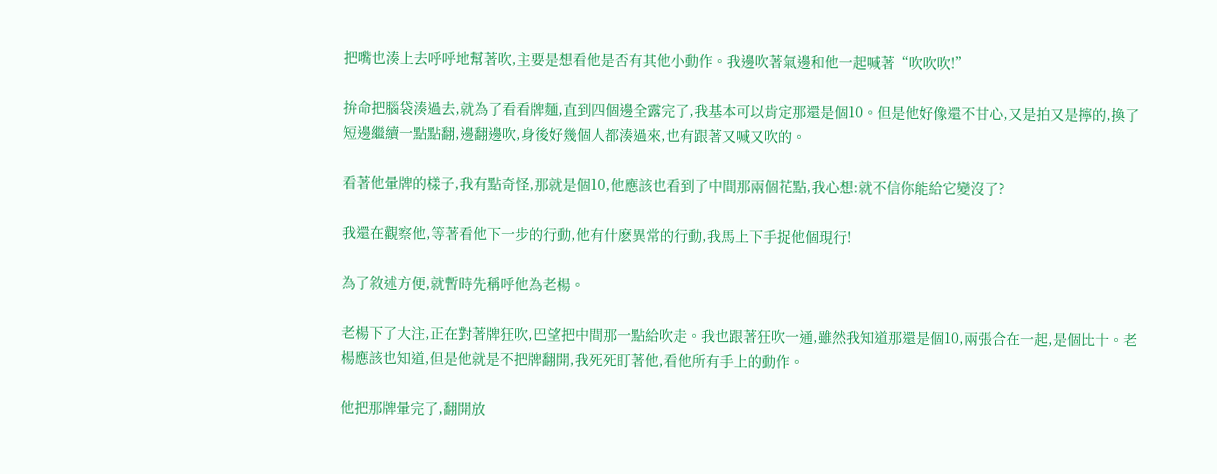把嘴也湊上去呼呼地幫著吹,主要是想看他是否有其他小動作。我邊吹著氣邊和他一起喊著“吹吹吹!”

拚命把腦袋湊過去,就為了看看牌麵,直到四個邊全露完了,我基本可以肯定那還是個10。但是他好像還不甘心,又是拍又是擰的,換了短邊繼續一點點翻,邊翻邊吹,身後好幾個人都湊過來,也有跟著又喊又吹的。

看著他暈牌的樣子,我有點奇怪,那就是個10,他應該也看到了中間那兩個花點,我心想:就不信你能給它變沒了?

我還在觀察他,等著看他下一步的行動,他有什麽異常的行動,我馬上下手捉他個現行!

為了敘述方便,就暫時先稱呼他為老楊。

老楊下了大注,正在對著牌狂吹,巴望把中間那一點給吹走。我也跟著狂吹一通,雖然我知道那還是個10,兩張合在一起,是個比十。老楊應該也知道,但是他就是不把牌翻開,我死死盯著他,看他所有手上的動作。

他把那牌暈完了,翻開放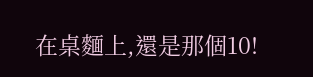在桌麵上,還是那個10!